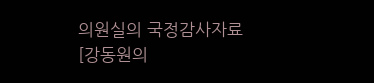의원실의 국정감사자료
[강동원의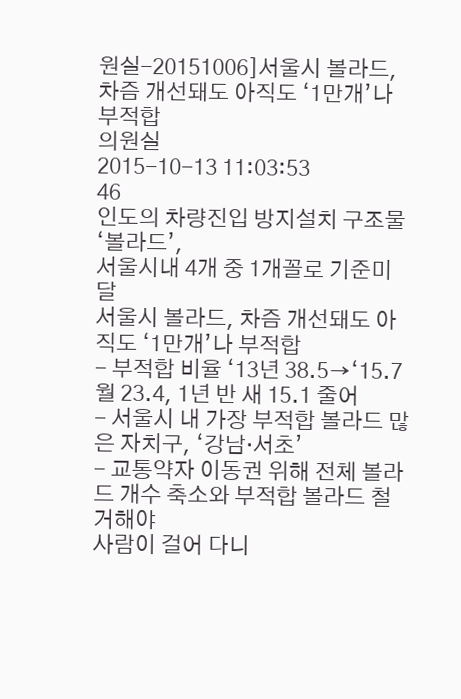원실-20151006]서울시 볼라드, 차즘 개선돼도 아직도 ‘1만개’나 부적합
의원실
2015-10-13 11:03:53
46
인도의 차량진입 방지설치 구조물 ‘볼라드’,
서울시내 4개 중 1개꼴로 기준미달
서울시 볼라드, 차즘 개선돼도 아직도 ‘1만개’나 부적합
- 부적합 비율 ‘13년 38.5→‘15.7월 23.4, 1년 반 새 15.1 줄어
- 서울시 내 가장 부적합 볼라드 많은 자치구, ‘강남·서초’
- 교통약자 이동권 위해 전체 볼라드 개수 축소와 부적합 볼라드 철거해야
사람이 걸어 다니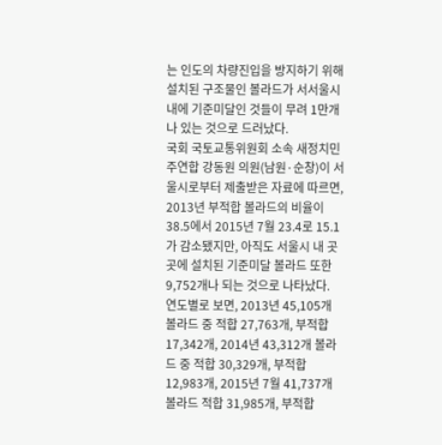는 인도의 차량진입을 방지하기 위해 설치된 구조물인 볼라드가 서서울시내에 기준미달인 것들이 무려 1만개나 있는 것으로 드러났다.
국회 국토교통위원회 소속 새정치민주연합 강동원 의원(남원·순창)이 서울시로부터 제출받은 자료에 따르면, 2013년 부적합 볼라드의 비율이 38.5에서 2015년 7월 23.4로 15.1가 감소됐지만, 아직도 서울시 내 곳곳에 설치된 기준미달 볼라드 또한 9,752개나 되는 것으로 나타났다.
연도별로 보면, 2013년 45,105개 볼라드 중 적합 27,763개, 부적합 17,342개, 2014년 43,312개 볼라드 중 적합 30,329개, 부적합 12,983개, 2015년 7월 41,737개 볼라드 적합 31,985개, 부적합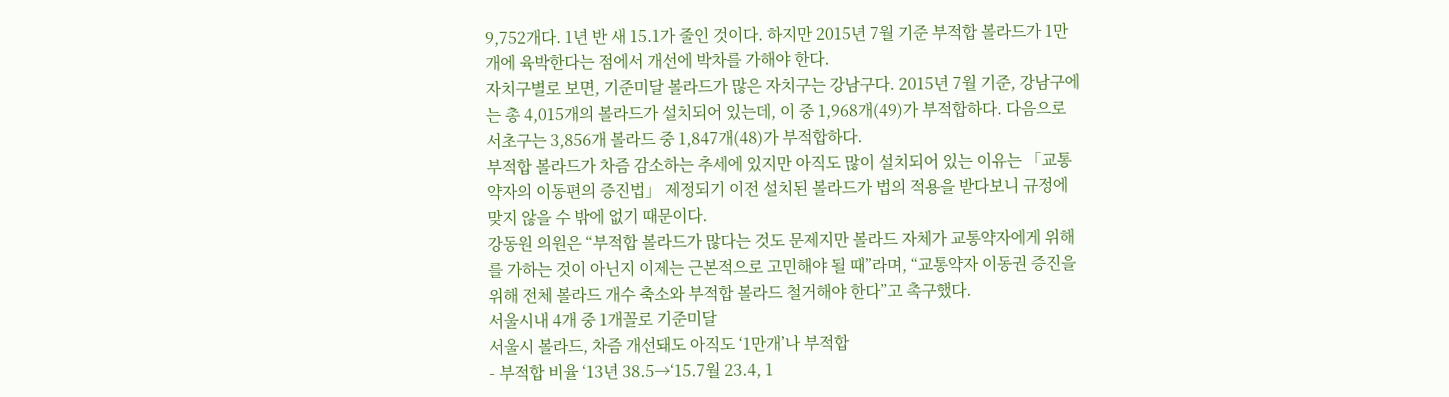9,752개다. 1년 반 새 15.1가 줄인 것이다. 하지만 2015년 7월 기준 부적합 볼라드가 1만개에 육박한다는 점에서 개선에 박차를 가해야 한다.
자치구별로 보면, 기준미달 볼라드가 많은 자치구는 강남구다. 2015년 7월 기준, 강남구에는 총 4,015개의 볼라드가 설치되어 있는데, 이 중 1,968개(49)가 부적합하다. 다음으로 서초구는 3,856개 볼라드 중 1,847개(48)가 부적합하다.
부적합 볼라드가 차즘 감소하는 추세에 있지만 아직도 많이 설치되어 있는 이유는 「교통약자의 이동편의 증진법」 제정되기 이전 설치된 볼라드가 법의 적용을 받다보니 규정에 맞지 않을 수 밖에 없기 때문이다.
강동원 의원은 “부적합 볼라드가 많다는 것도 문제지만 볼라드 자체가 교통약자에게 위해를 가하는 것이 아닌지 이제는 근본적으로 고민해야 될 때”라며, “교통약자 이동권 증진을 위해 전체 볼라드 개수 축소와 부적합 볼라드 철거해야 한다”고 촉구했다.
서울시내 4개 중 1개꼴로 기준미달
서울시 볼라드, 차즘 개선돼도 아직도 ‘1만개’나 부적합
- 부적합 비율 ‘13년 38.5→‘15.7월 23.4, 1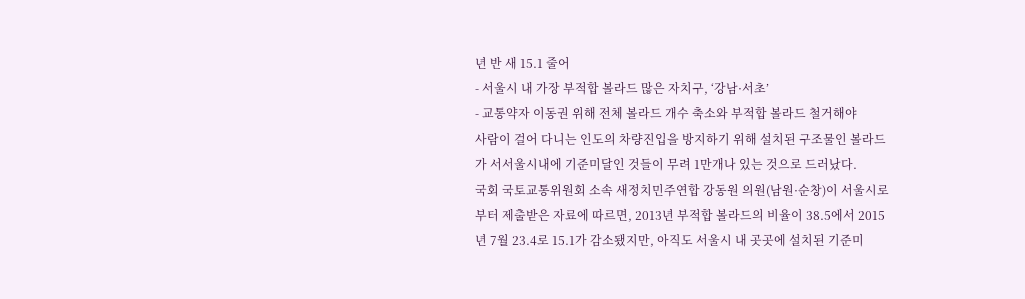년 반 새 15.1 줄어
- 서울시 내 가장 부적합 볼라드 많은 자치구, ‘강남·서초’
- 교통약자 이동권 위해 전체 볼라드 개수 축소와 부적합 볼라드 철거해야
사람이 걸어 다니는 인도의 차량진입을 방지하기 위해 설치된 구조물인 볼라드가 서서울시내에 기준미달인 것들이 무려 1만개나 있는 것으로 드러났다.
국회 국토교통위원회 소속 새정치민주연합 강동원 의원(남원·순창)이 서울시로부터 제출받은 자료에 따르면, 2013년 부적합 볼라드의 비율이 38.5에서 2015년 7월 23.4로 15.1가 감소됐지만, 아직도 서울시 내 곳곳에 설치된 기준미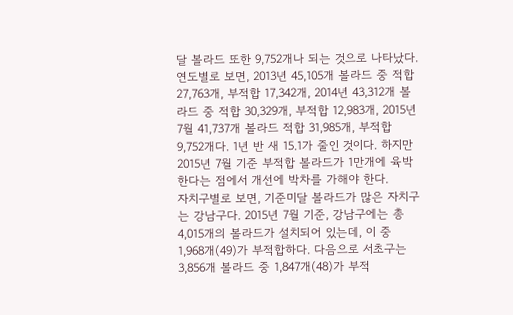달 볼라드 또한 9,752개나 되는 것으로 나타났다.
연도별로 보면, 2013년 45,105개 볼라드 중 적합 27,763개, 부적합 17,342개, 2014년 43,312개 볼라드 중 적합 30,329개, 부적합 12,983개, 2015년 7월 41,737개 볼라드 적합 31,985개, 부적합 9,752개다. 1년 반 새 15.1가 줄인 것이다. 하지만 2015년 7월 기준 부적합 볼라드가 1만개에 육박한다는 점에서 개선에 박차를 가해야 한다.
자치구별로 보면, 기준미달 볼라드가 많은 자치구는 강남구다. 2015년 7월 기준, 강남구에는 총 4,015개의 볼라드가 설치되어 있는데, 이 중 1,968개(49)가 부적합하다. 다음으로 서초구는 3,856개 볼라드 중 1,847개(48)가 부적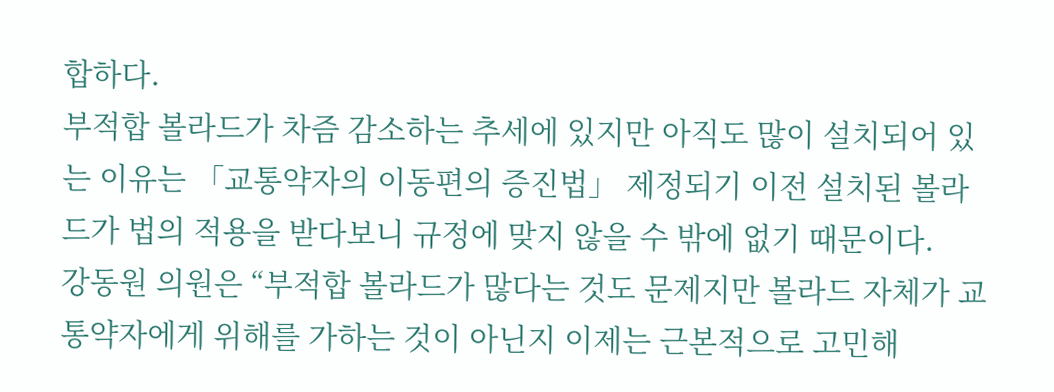합하다.
부적합 볼라드가 차즘 감소하는 추세에 있지만 아직도 많이 설치되어 있는 이유는 「교통약자의 이동편의 증진법」 제정되기 이전 설치된 볼라드가 법의 적용을 받다보니 규정에 맞지 않을 수 밖에 없기 때문이다.
강동원 의원은 “부적합 볼라드가 많다는 것도 문제지만 볼라드 자체가 교통약자에게 위해를 가하는 것이 아닌지 이제는 근본적으로 고민해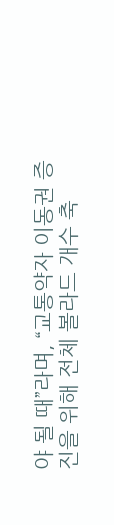야 될 때”라며, “교통약자 이동권 증진을 위해 전체 볼라드 개수 축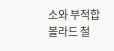소와 부적합 볼라드 철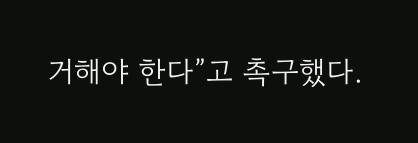거해야 한다”고 촉구했다.